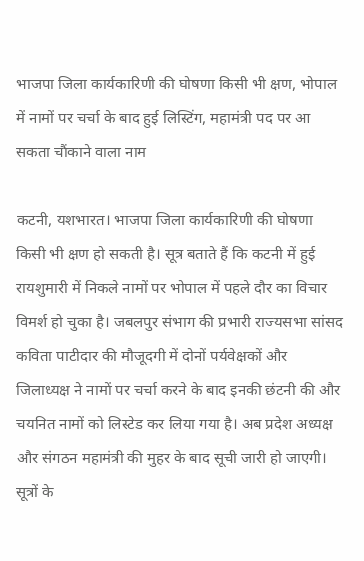भाजपा जिला कार्यकारिणी की घोषणा किसी भी क्षण, भोपाल में नामों पर चर्चा के बाद हुई लिस्टिंग, महामंत्री पद पर आ सकता चौंकाने वाला नाम

कटनी, यशभारत। भाजपा जिला कार्यकारिणी की घोषणा किसी भी क्षण हो सकती है। सूत्र बताते हैं कि कटनी में हुई रायशुमारी में निकले नामों पर भोपाल में पहले दौर का विचार विमर्श हो चुका है। जबलपुर संभाग की प्रभारी राज्यसभा सांसद कविता पाटीदार की मौजूदगी में दोनों पर्यवेक्षकों और जिलाध्यक्ष ने नामों पर चर्चा करने के बाद इनकी छंटनी की और चयनित नामों को लिस्टेड कर लिया गया है। अब प्रदेश अध्यक्ष और संगठन महामंत्री की मुहर के बाद सूची जारी हो जाएगी।
सूत्रों के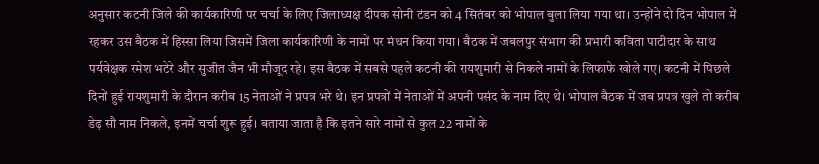अनुसार कटनी जिले की कार्यकारिणी पर चर्चा के लिए जिलाध्यक्ष दीपक सोनी टंडन को 4 सितंबर को भोपाल बुला लिया गया था। उन्होंने दो दिन भोपाल में रहकर उस बैठक में हिस्सा लिया जिसमें जिला कार्यकारिणी के नामों पर मंथन किया गया। बैठक में जबलपुर संभाग की प्रभारी कविता पाटीदार के साथ पर्यवेक्षक रमेश भटेरे और सुजीत जैन भी मौजूद रहे। इस बैठक में सबसे पहले कटनी की रायशुमारी से निकले नामों के लिफाफे खोले गए। कटनी में पिछले दिनों हुई रायशुमारी के दौरान करीब 15 नेताओं ने प्रपत्र भरे थे। इन प्रपत्रों में नेताओं में अपनी पसंद के नाम दिए थे। भोपाल बैठक में जब प्रपत्र खुले तो करीब डेढ़ सौ नाम निकले, इनमें चर्चा शुरू हुई। बताया जाता है कि इतने सारे नामों से कुल 22 नामों के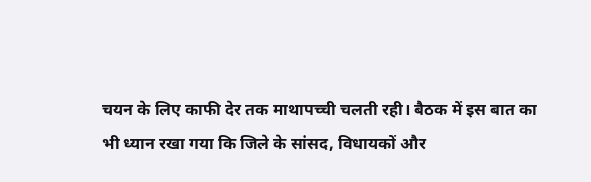चयन के लिए काफी देर तक माथापच्ची चलती रही। बैठक में इस बात का भी ध्यान रखा गया कि जिले के सांसद, विधायकों और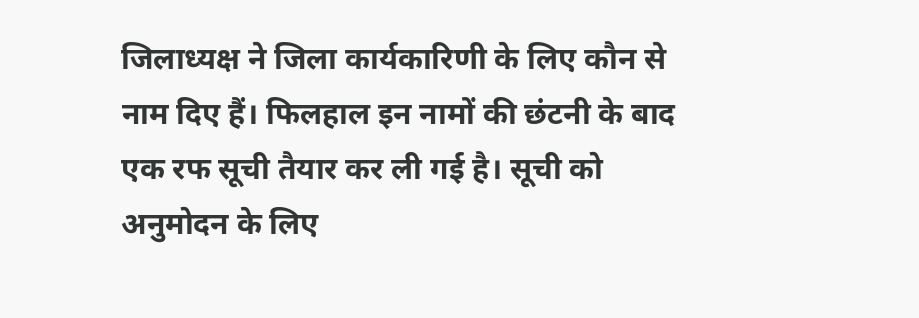जिलाध्यक्ष ने जिला कार्यकारिणी के लिए कौन से नाम दिए हैं। फिलहाल इन नामों की छंटनी के बाद एक रफ सूची तैयार कर ली गई है। सूची को अनुमोदन के लिए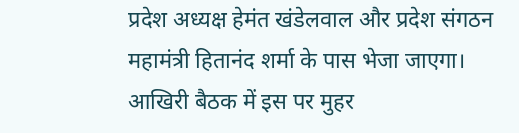प्रदेश अध्यक्ष हेमंत खंडेलवाल और प्रदेश संगठन महामंत्री हितानंद शर्मा के पास भेजा जाएगा। आखिरी बैठक में इस पर मुहर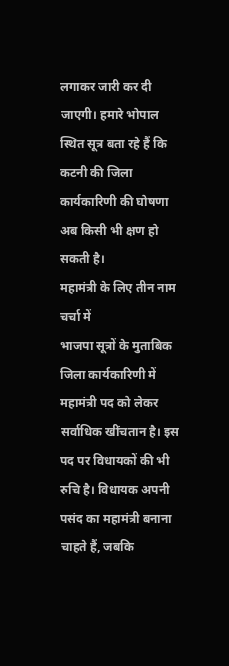लगाकर जारी कर दी जाएगी। हमारे भोपाल स्थित सूत्र बता रहे हैं कि कटनी की जिला कार्यकारिणी की घोषणा अब किसी भी क्षण हो सकती है।
महामंत्री के लिए तीन नाम चर्चा में
भाजपा सूत्रों के मुताबिक जिला कार्यकारिणी में महामंत्री पद को लेकर सर्वाधिक खींचतान है। इस पद पर विधायकों की भी रुचि है। विधायक अपनी पसंद का महामंत्री बनाना चाहते हैं, जबकि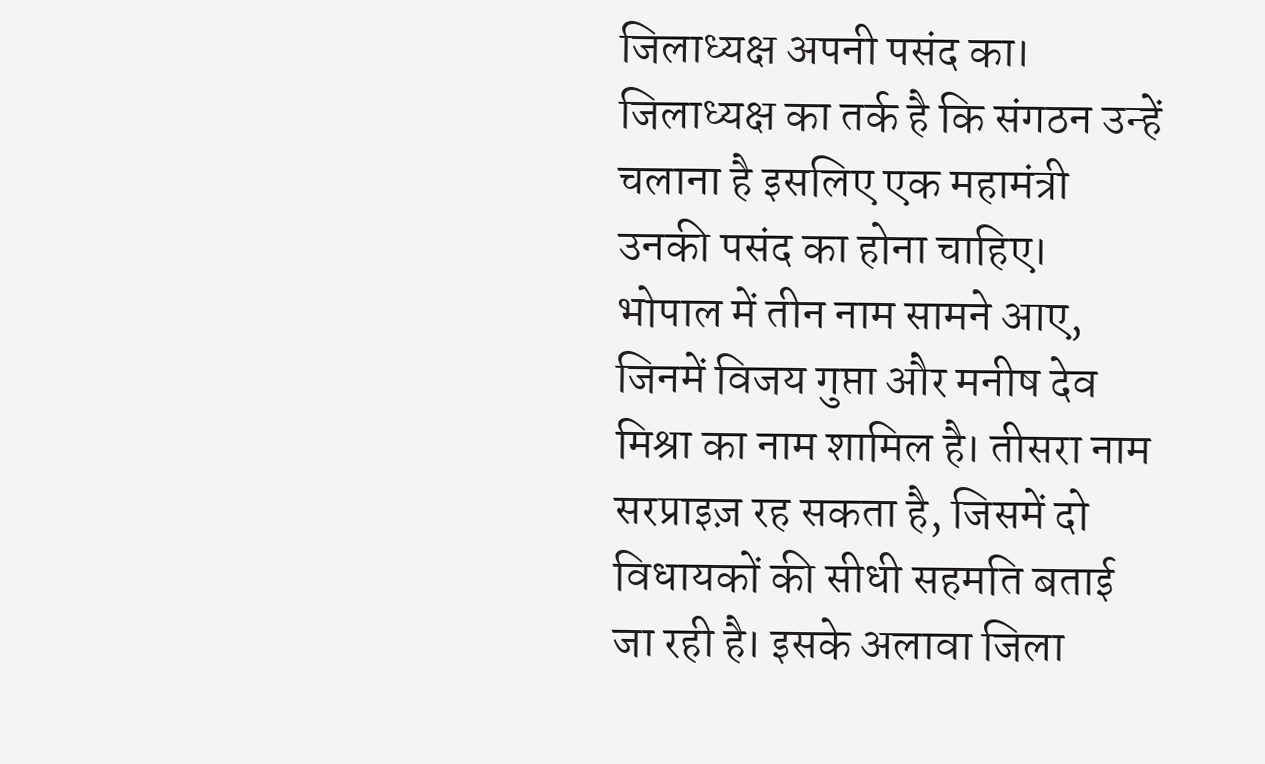जिलाध्यक्ष अपनी पसंद का। जिलाध्यक्ष का तर्क है कि संगठन उन्हें चलाना है इसलिए एक महामंत्री उनकी पसंद का होना चाहिए। भोपाल में तीन नाम सामने आए, जिनमें विजय गुप्ता और मनीष देव मिश्रा का नाम शामिल है। तीसरा नाम सरप्राइज़ रह सकता है, जिसमें दो विधायकों की सीधी सहमति बताई जा रही है। इसके अलावा जिला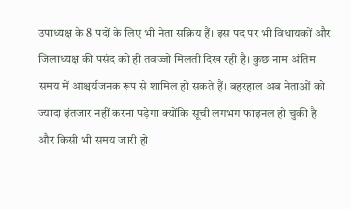उपाध्यक्ष के 8 पदों के लिए भी नेता सक्रिय हैं। इस पद पर भी विधायकों और जिलाध्यक्ष की पसंद को ही तवज्जो मिलती दिख रही है। कुछ नाम अंतिम समय में आश्चर्यजनक रूप से शामिल हो सकते हैं। बहरहाल अब नेताओं को ज्यादा इंतजार नहीं करना पड़ेगा क्योंकि सूची लगभग फाइनल हो चुकी है और किसी भी समय जारी हो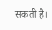सकती है।